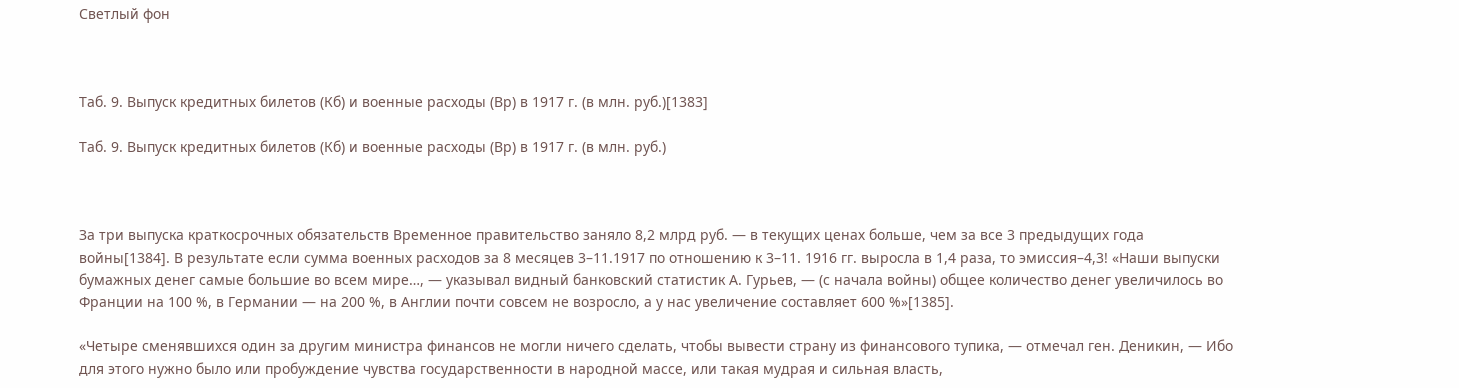Светлый фон



Таб. 9. Выпуск кредитных билетов (Кб) и военные расходы (Вр) в 1917 г. (в млн. руб.)[1383]

Таб. 9. Выпуск кредитных билетов (Кб) и военные расходы (Вр) в 1917 г. (в млн. руб.)



За три выпуска краткосрочных обязательств Временное правительство заняло 8,2 млрд руб. — в текущих ценах больше, чем за все 3 предыдущих года войны[1384]. В результате если сумма военных расходов за 8 месяцев 3–11.1917 по отношению к 3–11. 1916 гг. выросла в 1,4 раза, то эмиссия–4,3! «Наши выпуски бумажных денег самые большие во всем мире…, — указывал видный банковский статистик А. Гурьев, — (с начала войны) общее количество денег увеличилось во Франции на 100 %, в Германии — на 200 %, в Англии почти совсем не возросло, а у нас увеличение составляет 600 %»[1385].

«Четыре сменявшихся один за другим министра финансов не могли ничего сделать, чтобы вывести страну из финансового тупика, — отмечал ген. Деникин, — Ибо для этого нужно было или пробуждение чувства государственности в народной массе, или такая мудрая и сильная власть,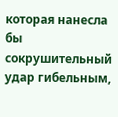которая нанесла бы сокрушительный удар гибельным,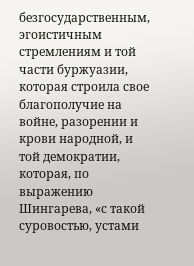безгосударственным, эгоистичным стремлениям и той части буржуазии, которая строила свое благополучие на войне, разорении и крови народной, и той демократии, которая, по выражению Шингарева, «с такой суровостью, устами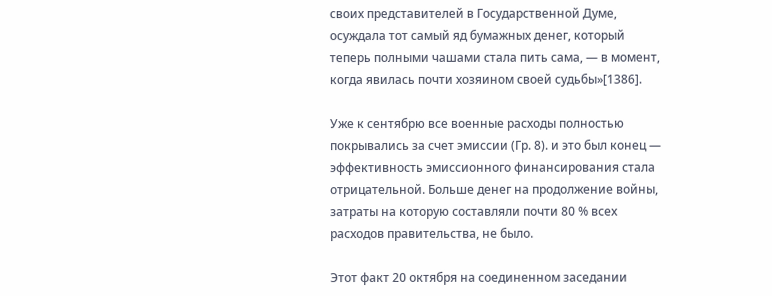своих представителей в Государственной Думе, осуждала тот самый яд бумажных денег, который теперь полными чашами стала пить сама, — в момент, когда явилась почти хозяином своей судьбы»[1386].

Уже к сентябрю все военные расходы полностью покрывались за счет эмиссии (Гр. 8). и это был конец — эффективность эмиссионного финансирования стала отрицательной. Больше денег на продолжение войны, затраты на которую составляли почти 80 % всех расходов правительства, не было.

Этот факт 20 октября на соединенном заседании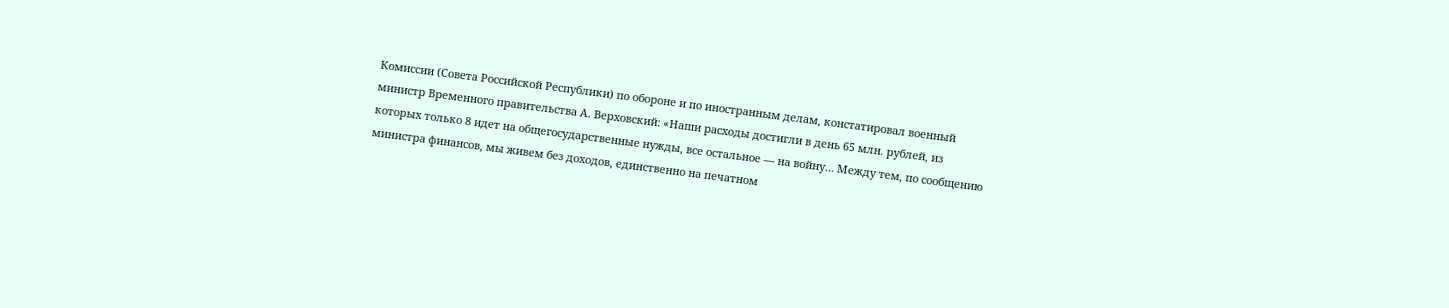Комиссии (Совета Российской Республики) по обороне и по иностранным делам, констатировал военный министр Временного правительства А. Верховский: «Наши расходы достигли в день 65 млн. рублей, из которых только 8 идет на общегосударственные нужды, все остальное — на войну… Между тем, по сообщению министра финансов, мы живем без доходов, единственно на печатном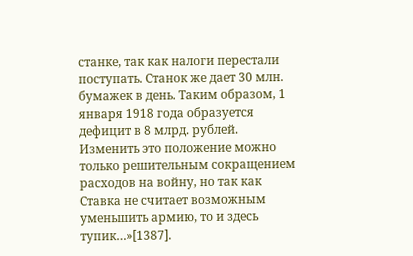станке, так как налоги перестали поступать. Станок же дает 30 млн. бумажек в день. Таким образом, 1 января 1918 года образуется дефицит в 8 млрд. рублей. Изменить это положение можно только решительным сокращением расходов на войну, но так как Ставка не считает возможным уменьшить армию, то и здесь тупик…»[1387].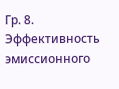Гр. 8. Эффективность эмиссионного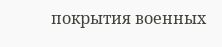покрытия военных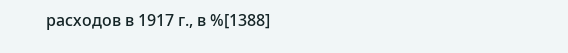расходов в 1917 г., в %[1388]